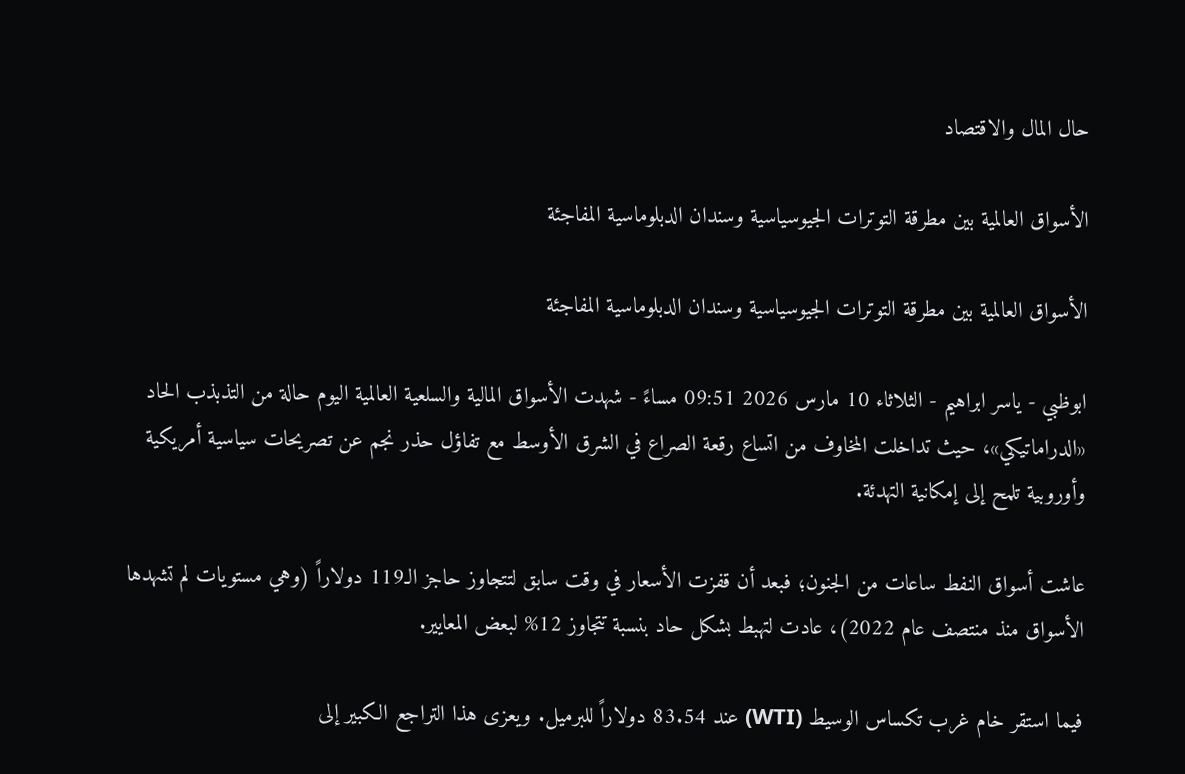حال المال والاقتصاد

الأسواق العالمية بين مطرقة التوترات الجيوسياسية وسندان الدبلوماسية المفاجئة

الأسواق العالمية بين مطرقة التوترات الجيوسياسية وسندان الدبلوماسية المفاجئة

ابوظبي - ياسر ابراهيم - الثلاثاء 10 مارس 2026 09:51 مساءً - شهدت الأسواق المالية والسلعية العالمية اليوم حالة من التذبذب الحاد «الدراماتيكي»، حيث تداخلت المخاوف من اتساع رقعة الصراع في الشرق الأوسط مع تفاؤل حذر نجم عن تصريحات سياسية أمريكية وأوروبية تلمح إلى إمكانية التهدئة.

عاشت أسواق النفط ساعات من الجنون؛ فبعد أن قفزت الأسعار في وقت سابق لتتجاوز حاجز الـ119 دولاراً (وهي مستويات لم تشهدها الأسواق منذ منتصف عام 2022)، عادت لتهبط بشكل حاد بنسبة تتجاوز 12% لبعض المعايير.

فيما استقر خام غرب تكساس الوسيط (WTI) عند 83.54 دولاراً للبرميل. ويعزى هذا التراجع الكبير إلى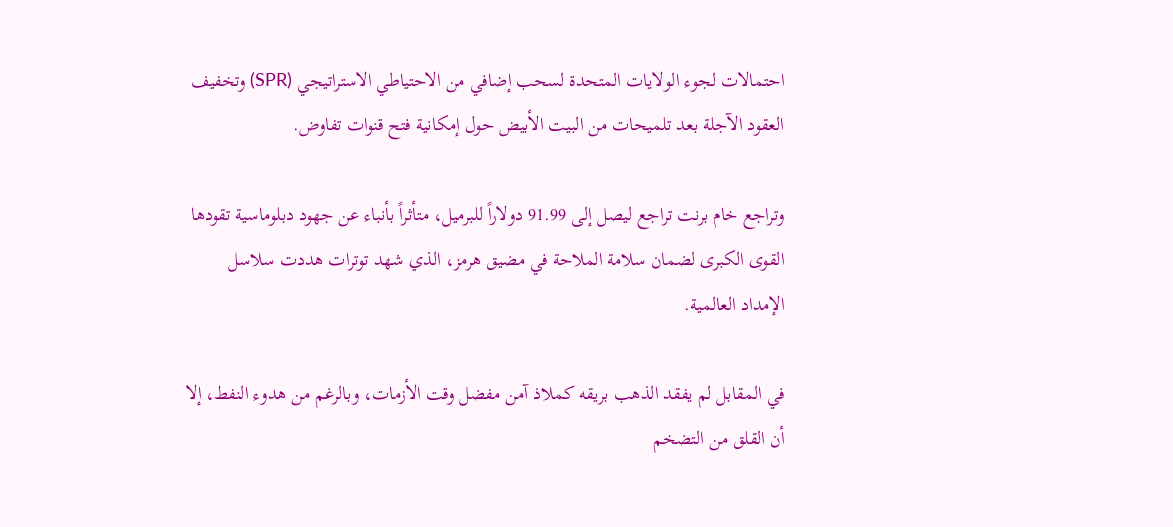احتمالات لجوء الولايات المتحدة لسحب إضافي من الاحتياطي الاستراتيجي (SPR) وتخفيف العقود الآجلة بعد تلميحات من البيت الأبيض حول إمكانية فتح قنوات تفاوض.

وتراجع خام برنت تراجع ليصل إلى 91.99 دولاراً للبرميل، متأثراً بأنباء عن جهود دبلوماسية تقودها القوى الكبرى لضمان سلامة الملاحة في مضيق هرمز، الذي شهد توترات هددت سلاسل الإمداد العالمية.

في المقابل لم يفقد الذهب بريقه كملاذ آمن مفضل وقت الأزمات، وبالرغم من هدوء النفط، إلا أن القلق من التضخم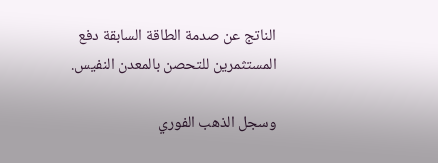الناتج عن صدمة الطاقة السابقة دفع المستثمرين للتحصن بالمعدن النفيس.

وسجل الذهب الفوري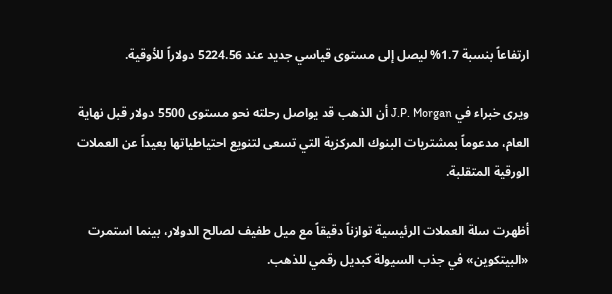ارتفاعاً بنسبة 1.7% ليصل إلى مستوى قياسي جديد عند 5224.56 دولاراً للأوقية.

ويرى خبراء في J.P. Morgan أن الذهب قد يواصل رحلته نحو مستوى 5500 دولار قبل نهاية العام، مدعوماً بمشتريات البنوك المركزية التي تسعى لتنويع احتياطياتها بعيداً عن العملات الورقية المتقلبة.

أظهرت سلة العملات الرئيسية توازناً دقيقاً مع ميل طفيف لصالح الدولار، بينما استمرت «البيتكوين» في جذب السيولة كبديل رقمي للذهب.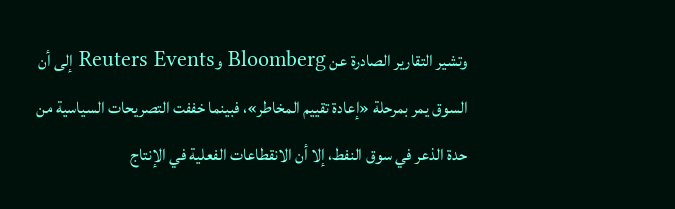وتشير التقارير الصادرة عن Bloomberg وReuters Events إلى أن السوق يمر بمرحلة «إعادة تقييم المخاطر»، فبينما خففت التصريحات السياسية من حدة الذعر في سوق النفط، إلا أن الانقطاعات الفعلية في الإنتاج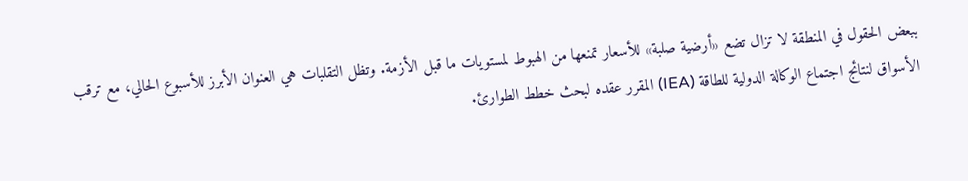ببعض الحقول في المنطقة لا تزال تضع «أرضية صلبة» للأسعار تمنعها من الهبوط لمستويات ما قبل الأزمة. وتظل التقلبات هي العنوان الأبرز للأسبوع الحالي، مع ترقب الأسواق لنتائج اجتماع الوكالة الدولية للطاقة (IEA) المقرر عقده لبحث خطط الطوارئ.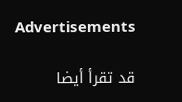Advertisements

قد تقرأ أيضا